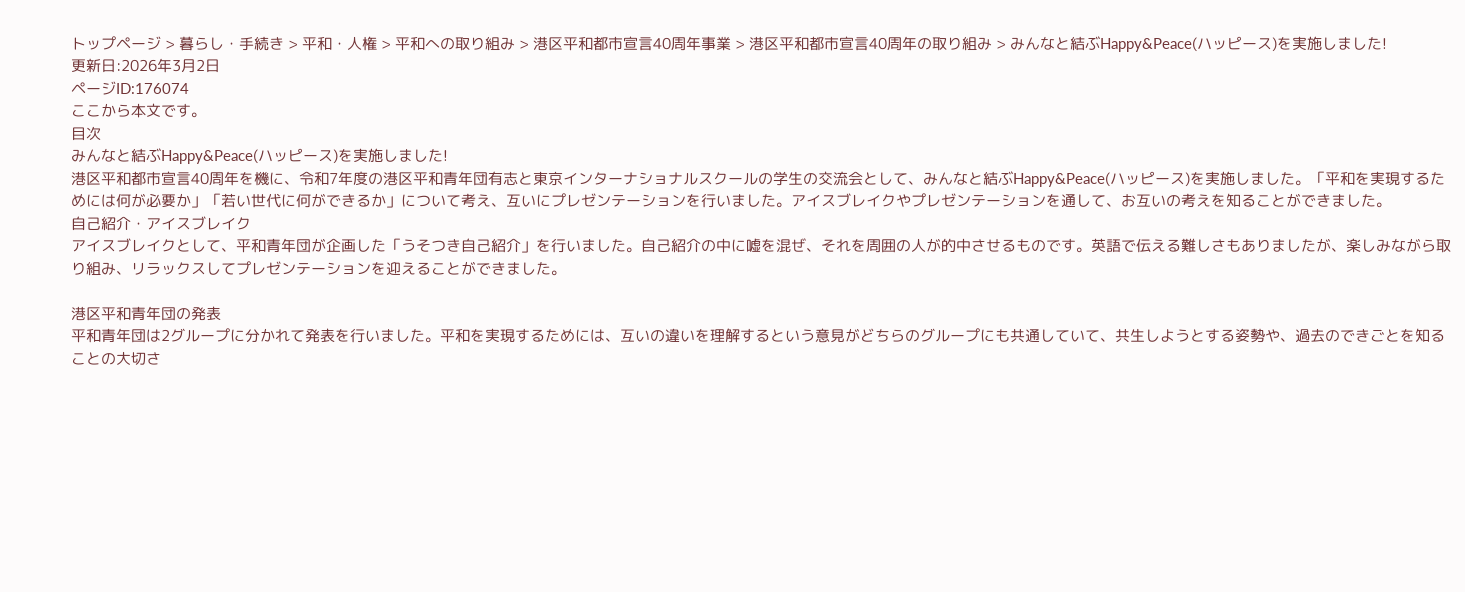トップページ > 暮らし・手続き > 平和・人権 > 平和への取り組み > 港区平和都市宣言40周年事業 > 港区平和都市宣言40周年の取り組み > みんなと結ぶHappy&Peace(ハッピース)を実施しました!
更新日:2026年3月2日
ページID:176074
ここから本文です。
目次
みんなと結ぶHappy&Peace(ハッピース)を実施しました!
港区平和都市宣言40周年を機に、令和7年度の港区平和青年団有志と東京インターナショナルスクールの学生の交流会として、みんなと結ぶHappy&Peace(ハッピース)を実施しました。「平和を実現するためには何が必要か」「若い世代に何ができるか」について考え、互いにプレゼンテーションを行いました。アイスブレイクやプレゼンテーションを通して、お互いの考えを知ることができました。
自己紹介・アイスブレイク
アイスブレイクとして、平和青年団が企画した「うそつき自己紹介」を行いました。自己紹介の中に嘘を混ぜ、それを周囲の人が的中させるものです。英語で伝える難しさもありましたが、楽しみながら取り組み、リラックスしてプレゼンテーションを迎えることができました。

港区平和青年団の発表
平和青年団は2グループに分かれて発表を行いました。平和を実現するためには、互いの違いを理解するという意見がどちらのグループにも共通していて、共生しようとする姿勢や、過去のできごとを知ることの大切さ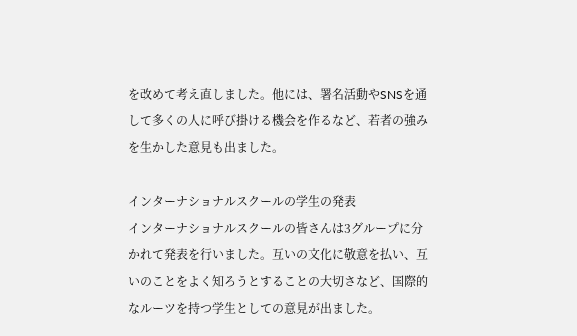を改めて考え直しました。他には、署名活動やSNSを通して多くの人に呼び掛ける機会を作るなど、若者の強みを生かした意見も出ました。

インターナショナルスクールの学生の発表
インターナショナルスクールの皆さんは3グループに分かれて発表を行いました。互いの文化に敬意を払い、互いのことをよく知ろうとすることの大切さなど、国際的なルーツを持つ学生としての意見が出ました。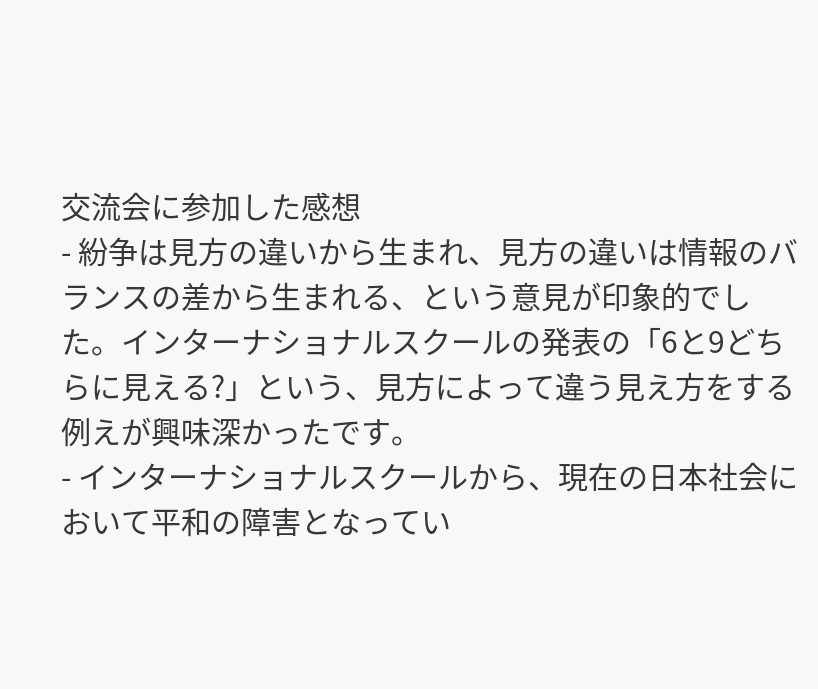交流会に参加した感想
- 紛争は見方の違いから生まれ、見方の違いは情報のバランスの差から生まれる、という意見が印象的でした。インターナショナルスクールの発表の「6と9どちらに見える?」という、見方によって違う見え方をする例えが興味深かったです。
- インターナショナルスクールから、現在の日本社会において平和の障害となってい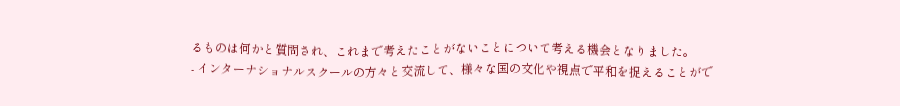るものは何かと質問され、これまで考えたことがないことについて考える機会となりました。
- インターナショナルスクールの方々と交流して、様々な国の文化や視点で平和を捉えることがで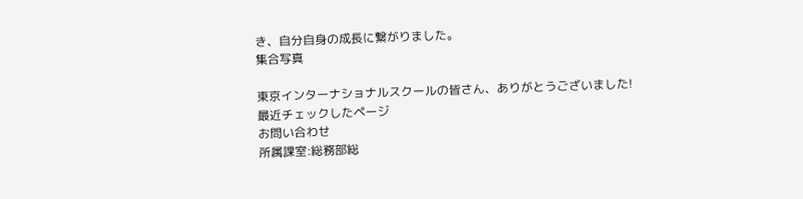き、自分自身の成長に繋がりました。
集合写真

東京インターナショナルスクールの皆さん、ありがとうございました!
最近チェックしたページ
お問い合わせ
所属課室:総務部総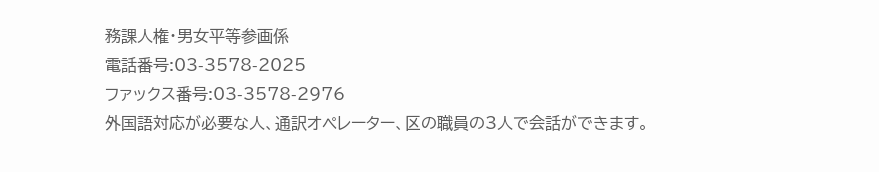務課人権・男女平等参画係
電話番号:03-3578-2025
ファックス番号:03-3578-2976
外国語対応が必要な人、通訳オペレーター、区の職員の3人で会話ができます。